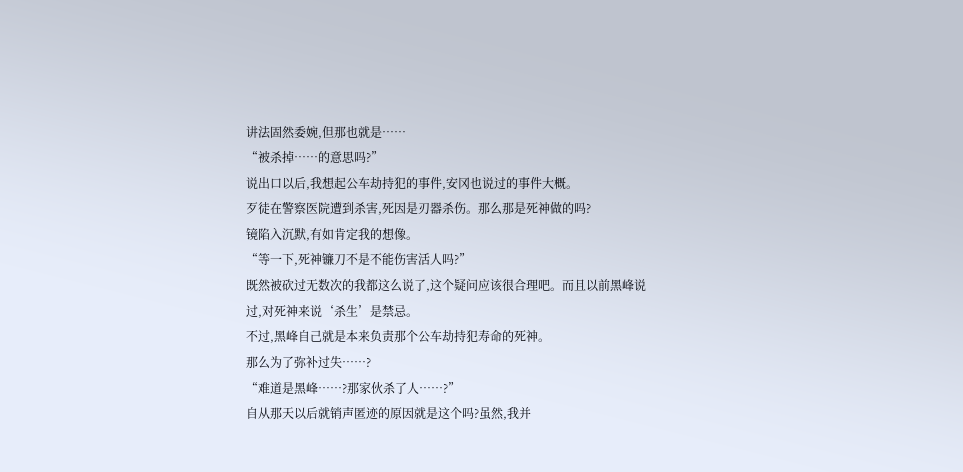讲法固然委婉,但那也就是……
“被杀掉……的意思吗?”
说出口以后,我想起公车劫持犯的事件,安冈也说过的事件大概。
歹徒在警察医院遭到杀害,死因是刃器杀伤。那么那是死神做的吗?
镜陷入沉默,有如肯定我的想像。
“等一下,死神镰刀不是不能伤害活人吗?”
既然被砍过无数次的我都这么说了,这个疑问应该很合理吧。而且以前黑峰说过,对死神来说‘杀生’是禁忌。
不过,黑峰自己就是本来负责那个公车劫持犯寿命的死神。
那么为了弥补过失……?
“难道是黑峰……?那家伙杀了人……?”
自从那天以后就销声匿迹的原因就是这个吗?虽然,我并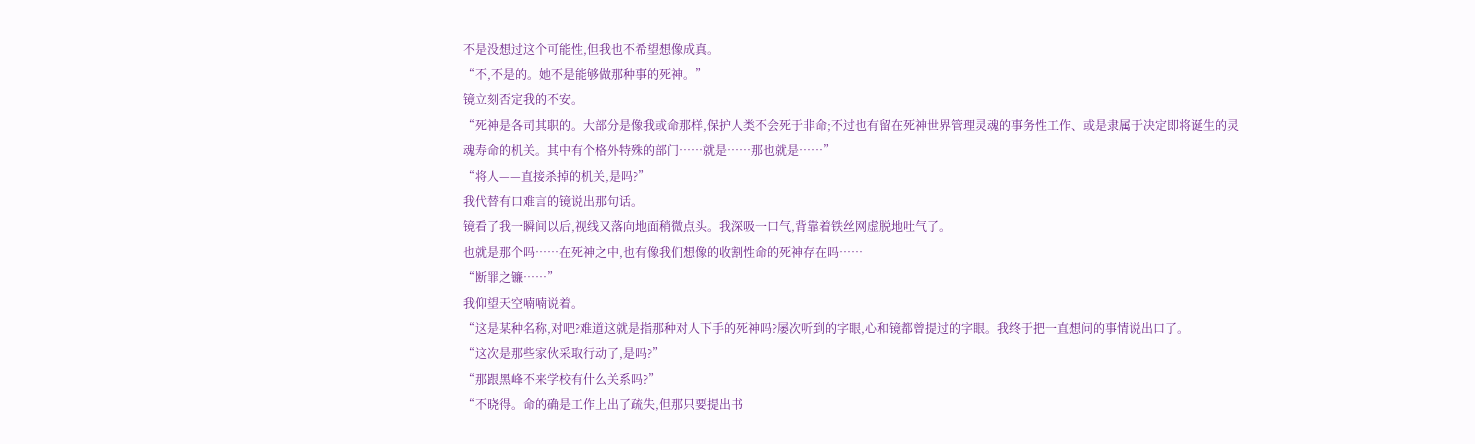不是没想过这个可能性,但我也不希望想像成真。
“不,不是的。她不是能够做那种事的死神。”
镜立刻否定我的不安。
“死神是各司其职的。大部分是像我或命那样,保护人类不会死于非命;不过也有留在死神世界管理灵魂的事务性工作、或是隶属于决定即将诞生的灵魂寿命的机关。其中有个格外特殊的部门……就是……那也就是……”
“将人——直接杀掉的机关,是吗?”
我代替有口难言的镜说出那句话。
镜看了我一瞬间以后,视线又落向地面稍微点头。我深吸一口气,背靠着铁丝网虚脱地吐气了。
也就是那个吗……在死神之中,也有像我们想像的收割性命的死神存在吗……
“断罪之镰……”
我仰望天空喃喃说着。
“这是某种名称,对吧?难道这就是指那种对人下手的死神吗?屡次听到的字眼,心和镜都曾提过的字眼。我终于把一直想问的事情说出口了。
“这次是那些家伙采取行动了,是吗?”
“那跟黑峰不来学校有什么关系吗?”
“不晓得。命的确是工作上出了疏失,但那只要提出书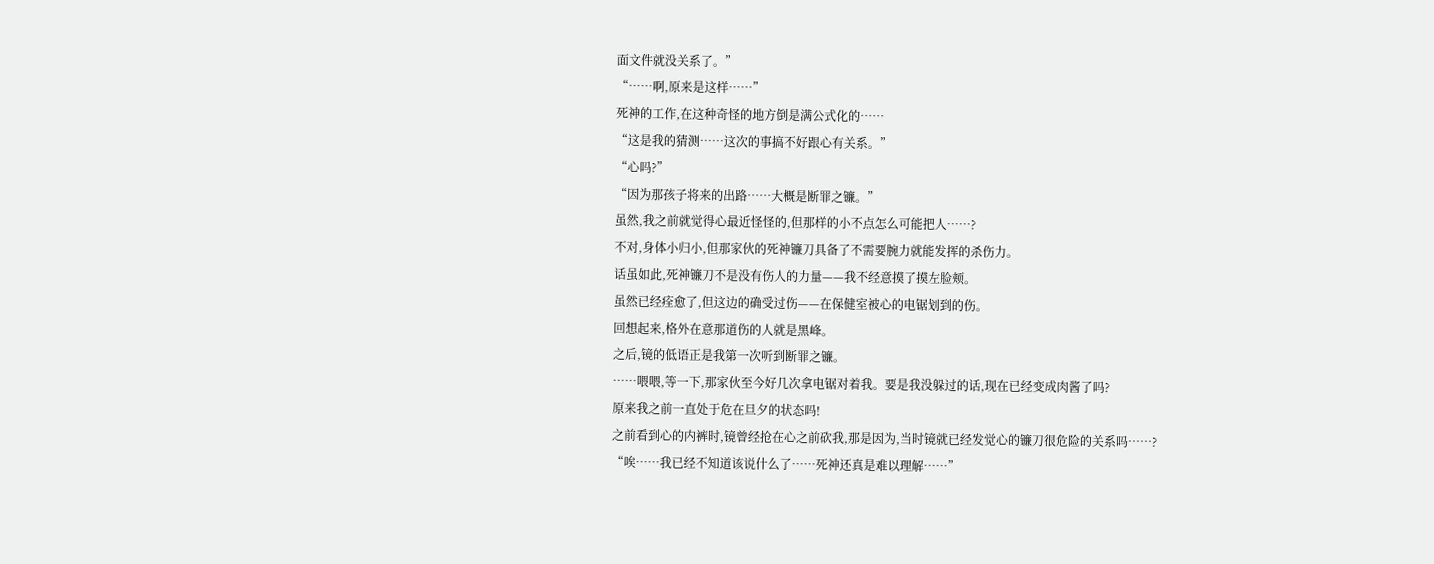面文件就没关系了。”
“……啊,原来是这样……”
死神的工作,在这种奇怪的地方倒是满公式化的……
“这是我的猜测……这次的事搞不好跟心有关系。”
“心吗?”
“因为那孩子将来的出路……大概是断罪之镰。”
虽然,我之前就觉得心最近怪怪的,但那样的小不点怎么可能把人……?
不对,身体小归小,但那家伙的死神镰刀具备了不需要腕力就能发挥的杀伤力。
话虽如此,死神镰刀不是没有伤人的力量——我不经意摸了摸左脸颊。
虽然已经痊愈了,但这边的确受过伤——在保健室被心的电锯划到的伤。
回想起来,格外在意那道伤的人就是黑峰。
之后,镜的低语正是我第一次听到断罪之镰。
……喂喂,等一下,那家伙至今好几次拿电锯对着我。要是我没躲过的话,现在已经变成肉酱了吗?
原来我之前一直处于危在旦夕的状态吗!
之前看到心的内裤时,镜曾经抢在心之前砍我,那是因为,当时镜就已经发觉心的镰刀很危险的关系吗……?
“唉……我已经不知道该说什么了……死神还真是难以理解……”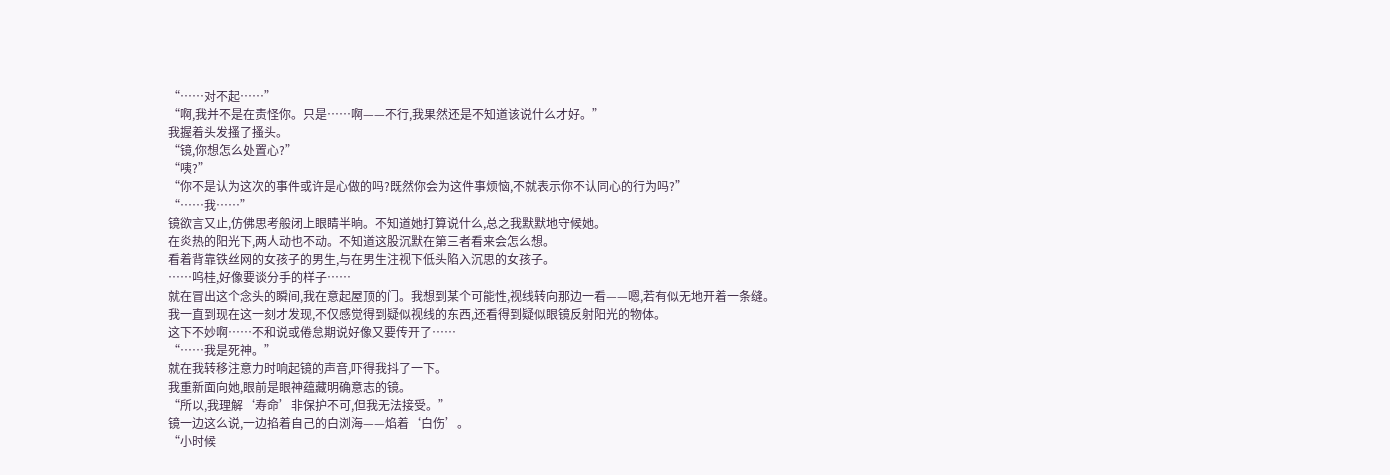“……对不起……”
“啊,我并不是在责怪你。只是……啊——不行,我果然还是不知道该说什么才好。”
我握着头发搔了搔头。
“镜,你想怎么处置心?”
“咦?”
“你不是认为这次的事件或许是心做的吗?既然你会为这件事烦恼,不就表示你不认同心的行为吗?”
“……我……”
镜欲言又止,仿佛思考般闭上眼睛半晌。不知道她打算说什么,总之我默默地守候她。
在炎热的阳光下,两人动也不动。不知道这股沉默在第三者看来会怎么想。
看着背靠铁丝网的女孩子的男生,与在男生注视下低头陷入沉思的女孩子。
……呜桂,好像要谈分手的样子……
就在冒出这个念头的瞬间,我在意起屋顶的门。我想到某个可能性,视线转向那边一看——嗯,若有似无地开着一条缝。
我一直到现在这一刻才发现,不仅感觉得到疑似视线的东西,还看得到疑似眼镜反射阳光的物体。
这下不妙啊……不和说或倦怠期说好像又要传开了……
“……我是死神。”
就在我转移注意力时响起镜的声音,吓得我抖了一下。
我重新面向她,眼前是眼神蕴藏明确意志的镜。
“所以,我理解‘寿命’非保护不可,但我无法接受。”
镜一边这么说,一边掐着自己的白浏海——焰着‘白伤’。
“小时候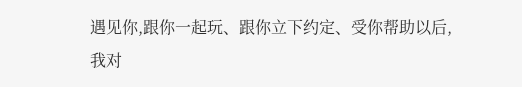遇见你,跟你一起玩、跟你立下约定、受你帮助以后,我对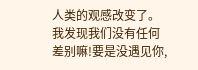人类的观感改变了。我发现我们没有任何差别嘛!要是没遇见你,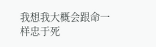我想我大概会跟命一样忠于死